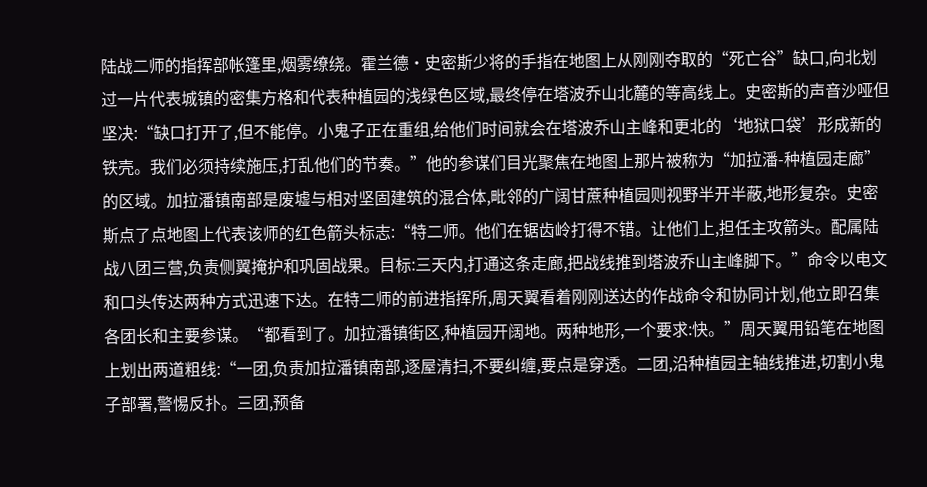陆战二师的指挥部帐篷里,烟雾缭绕。霍兰德·史密斯少将的手指在地图上从刚刚夺取的“死亡谷”缺口,向北划过一片代表城镇的密集方格和代表种植园的浅绿色区域,最终停在塔波乔山北麓的等高线上。史密斯的声音沙哑但坚决:“缺口打开了,但不能停。小鬼子正在重组,给他们时间就会在塔波乔山主峰和更北的‘地狱口袋’形成新的铁壳。我们必须持续施压,打乱他们的节奏。”他的参谋们目光聚焦在地图上那片被称为“加拉潘-种植园走廊”的区域。加拉潘镇南部是废墟与相对坚固建筑的混合体,毗邻的广阔甘蔗种植园则视野半开半蔽,地形复杂。史密斯点了点地图上代表该师的红色箭头标志:“特二师。他们在锯齿岭打得不错。让他们上,担任主攻箭头。配属陆战八团三营,负责侧翼掩护和巩固战果。目标:三天内,打通这条走廊,把战线推到塔波乔山主峰脚下。”命令以电文和口头传达两种方式迅速下达。在特二师的前进指挥所,周天翼看着刚刚送达的作战命令和协同计划,他立即召集各团长和主要参谋。“都看到了。加拉潘镇街区,种植园开阔地。两种地形,一个要求:快。”周天翼用铅笔在地图上划出两道粗线:“一团,负责加拉潘镇南部,逐屋清扫,不要纠缠,要点是穿透。二团,沿种植园主轴线推进,切割小鬼子部署,警惕反扑。三团,预备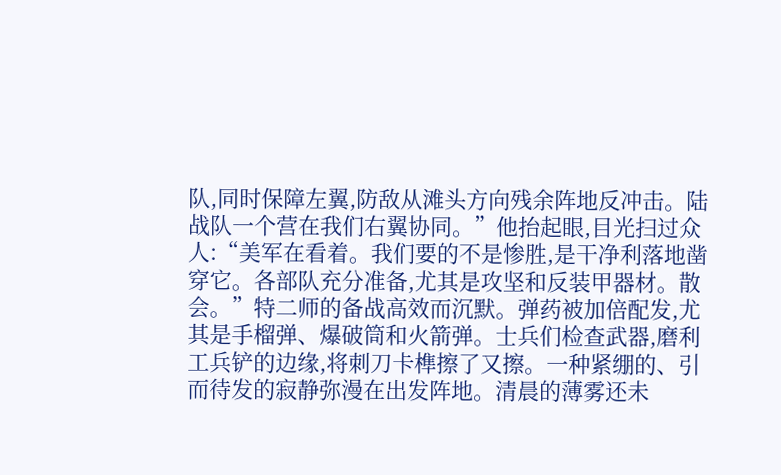队,同时保障左翼,防敌从滩头方向残余阵地反冲击。陆战队一个营在我们右翼协同。”他抬起眼,目光扫过众人:“美军在看着。我们要的不是惨胜,是干净利落地凿穿它。各部队充分准备,尤其是攻坚和反装甲器材。散会。”特二师的备战高效而沉默。弹药被加倍配发,尤其是手榴弹、爆破筒和火箭弹。士兵们检查武器,磨利工兵铲的边缘,将刺刀卡榫擦了又擦。一种紧绷的、引而待发的寂静弥漫在出发阵地。清晨的薄雾还未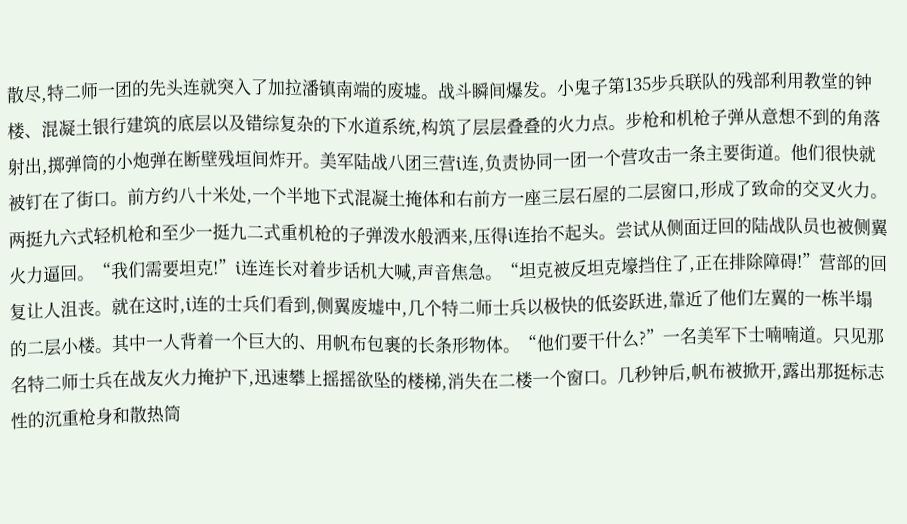散尽,特二师一团的先头连就突入了加拉潘镇南端的废墟。战斗瞬间爆发。小鬼子第135步兵联队的残部利用教堂的钟楼、混凝土银行建筑的底层以及错综复杂的下水道系统,构筑了层层叠叠的火力点。步枪和机枪子弹从意想不到的角落射出,掷弹筒的小炮弹在断壁残垣间炸开。美军陆战八团三营i连,负责协同一团一个营攻击一条主要街道。他们很快就被钉在了街口。前方约八十米处,一个半地下式混凝土掩体和右前方一座三层石屋的二层窗口,形成了致命的交叉火力。两挺九六式轻机枪和至少一挺九二式重机枪的子弹泼水般洒来,压得i连抬不起头。尝试从侧面迂回的陆战队员也被侧翼火力逼回。“我们需要坦克!”i连连长对着步话机大喊,声音焦急。“坦克被反坦克壕挡住了,正在排除障碍!”营部的回复让人沮丧。就在这时,i连的士兵们看到,侧翼废墟中,几个特二师士兵以极快的低姿跃进,靠近了他们左翼的一栋半塌的二层小楼。其中一人背着一个巨大的、用帆布包裹的长条形物体。“他们要干什么?”一名美军下士喃喃道。只见那名特二师士兵在战友火力掩护下,迅速攀上摇摇欲坠的楼梯,消失在二楼一个窗口。几秒钟后,帆布被掀开,露出那挺标志性的沉重枪身和散热筒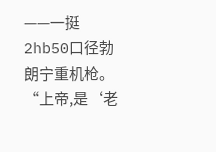——一挺2hb50口径勃朗宁重机枪。“上帝,是‘老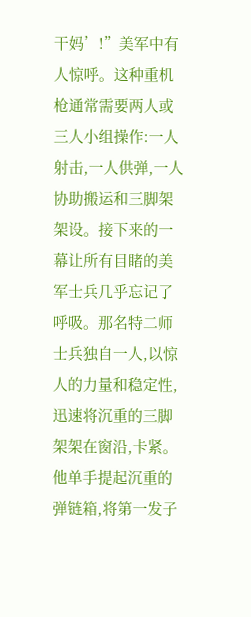干妈’!”美军中有人惊呼。这种重机枪通常需要两人或三人小组操作:一人射击,一人供弹,一人协助搬运和三脚架架设。接下来的一幕让所有目睹的美军士兵几乎忘记了呼吸。那名特二师士兵独自一人,以惊人的力量和稳定性,迅速将沉重的三脚架架在窗沿,卡紧。他单手提起沉重的弹链箱,将第一发子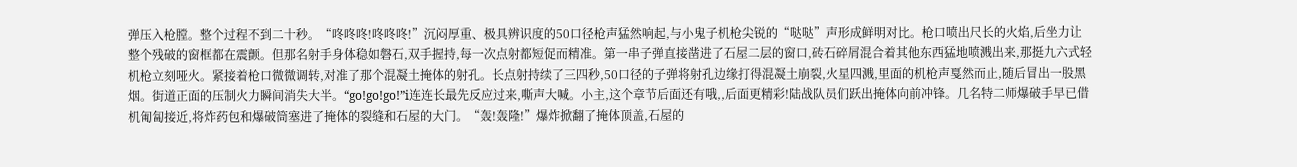弹压入枪膛。整个过程不到二十秒。“咚咚咚!咚咚咚!”沉闷厚重、极具辨识度的50口径枪声猛然响起,与小鬼子机枪尖锐的“哒哒”声形成鲜明对比。枪口喷出尺长的火焰,后坐力让整个残破的窗框都在震颤。但那名射手身体稳如磐石,双手握持,每一次点射都短促而精准。第一串子弹直接凿进了石屋二层的窗口,砖石碎屑混合着其他东西猛地喷溅出来,那挺九六式轻机枪立刻哑火。紧接着枪口微微调转,对准了那个混凝土掩体的射孔。长点射持续了三四秒,50口径的子弹将射孔边缘打得混凝土崩裂,火星四溅,里面的机枪声戛然而止,随后冒出一股黑烟。街道正面的压制火力瞬间消失大半。“go!go!go!”i连连长最先反应过来,嘶声大喊。小主,这个章节后面还有哦,,后面更精彩!陆战队员们跃出掩体向前冲锋。几名特二师爆破手早已借机匍匐接近,将炸药包和爆破筒塞进了掩体的裂缝和石屋的大门。“轰!轰隆!”爆炸掀翻了掩体顶盖,石屋的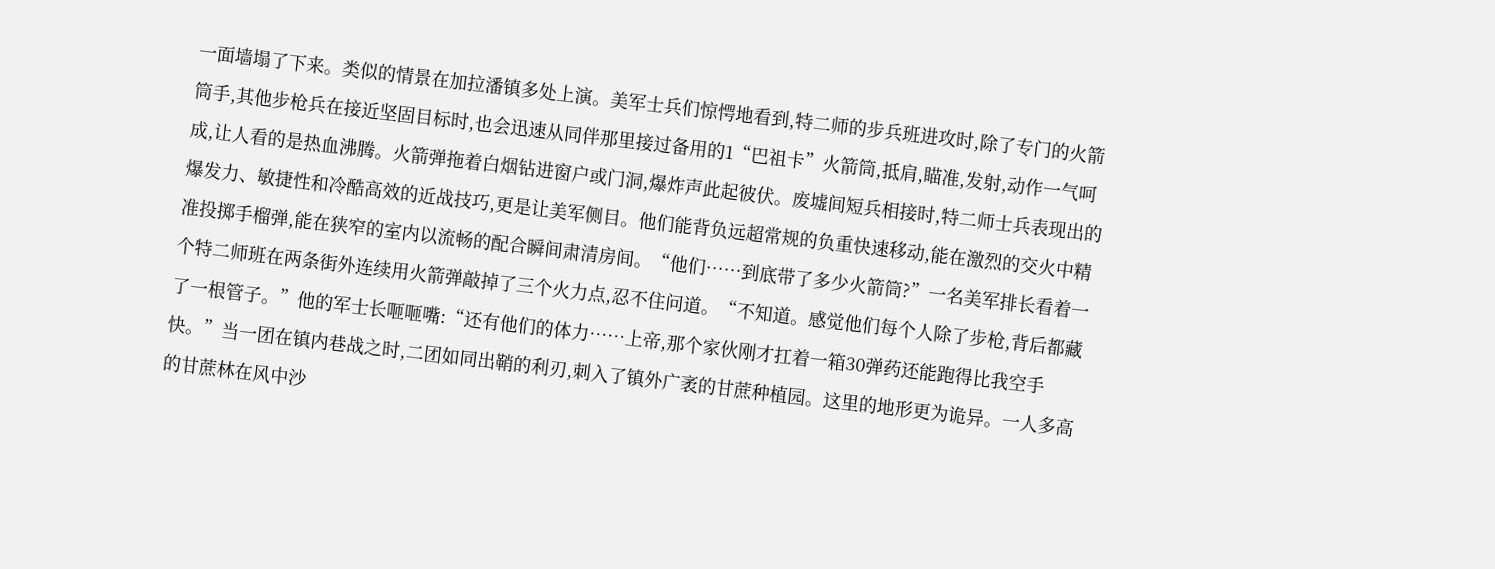一面墙塌了下来。类似的情景在加拉潘镇多处上演。美军士兵们惊愕地看到,特二师的步兵班进攻时,除了专门的火箭筒手,其他步枪兵在接近坚固目标时,也会迅速从同伴那里接过备用的1“巴祖卡”火箭筒,抵肩,瞄准,发射,动作一气呵成,让人看的是热血沸腾。火箭弹拖着白烟钻进窗户或门洞,爆炸声此起彼伏。废墟间短兵相接时,特二师士兵表现出的爆发力、敏捷性和冷酷高效的近战技巧,更是让美军侧目。他们能背负远超常规的负重快速移动,能在激烈的交火中精准投掷手榴弹,能在狭窄的室内以流畅的配合瞬间肃清房间。“他们……到底带了多少火箭筒?”一名美军排长看着一个特二师班在两条街外连续用火箭弹敲掉了三个火力点,忍不住问道。“不知道。感觉他们每个人除了步枪,背后都藏了一根管子。”他的军士长咂咂嘴:“还有他们的体力……上帝,那个家伙刚才扛着一箱30弹药还能跑得比我空手快。”当一团在镇内巷战之时,二团如同出鞘的利刃,刺入了镇外广袤的甘蔗种植园。这里的地形更为诡异。一人多高的甘蔗林在风中沙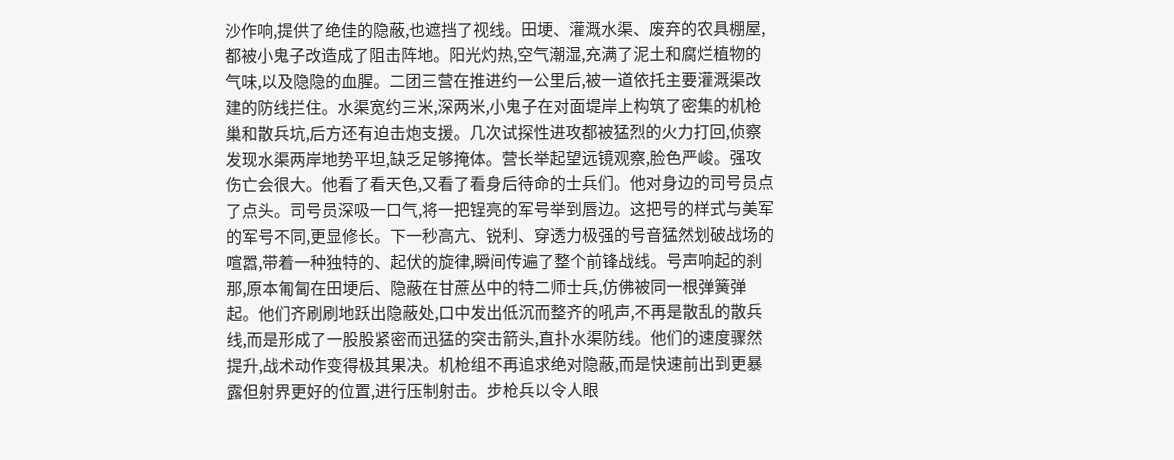沙作响,提供了绝佳的隐蔽,也遮挡了视线。田埂、灌溉水渠、废弃的农具棚屋,都被小鬼子改造成了阻击阵地。阳光灼热,空气潮湿,充满了泥土和腐烂植物的气味,以及隐隐的血腥。二团三营在推进约一公里后,被一道依托主要灌溉渠改建的防线拦住。水渠宽约三米,深两米,小鬼子在对面堤岸上构筑了密集的机枪巢和散兵坑,后方还有迫击炮支援。几次试探性进攻都被猛烈的火力打回,侦察发现水渠两岸地势平坦,缺乏足够掩体。营长举起望远镜观察,脸色严峻。强攻伤亡会很大。他看了看天色,又看了看身后待命的士兵们。他对身边的司号员点了点头。司号员深吸一口气,将一把锃亮的军号举到唇边。这把号的样式与美军的军号不同,更显修长。下一秒高亢、锐利、穿透力极强的号音猛然划破战场的喧嚣,带着一种独特的、起伏的旋律,瞬间传遍了整个前锋战线。号声响起的刹那,原本匍匐在田埂后、隐蔽在甘蔗丛中的特二师士兵,仿佛被同一根弹簧弹起。他们齐刷刷地跃出隐蔽处,口中发出低沉而整齐的吼声,不再是散乱的散兵线,而是形成了一股股紧密而迅猛的突击箭头,直扑水渠防线。他们的速度骤然提升,战术动作变得极其果决。机枪组不再追求绝对隐蔽,而是快速前出到更暴露但射界更好的位置,进行压制射击。步枪兵以令人眼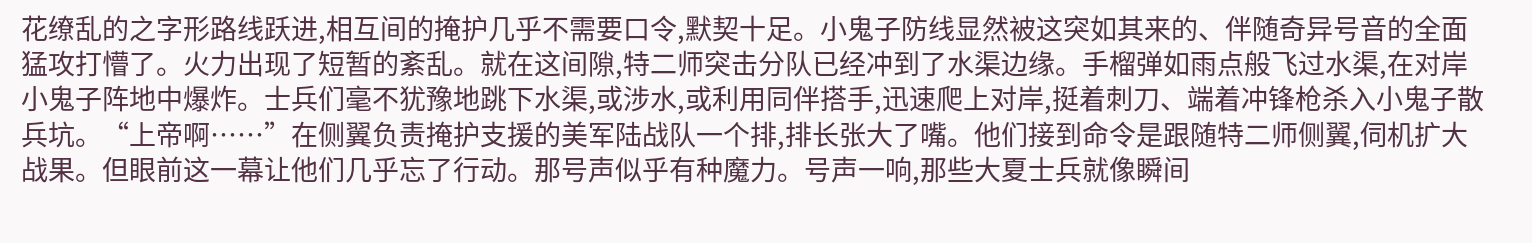花缭乱的之字形路线跃进,相互间的掩护几乎不需要口令,默契十足。小鬼子防线显然被这突如其来的、伴随奇异号音的全面猛攻打懵了。火力出现了短暂的紊乱。就在这间隙,特二师突击分队已经冲到了水渠边缘。手榴弹如雨点般飞过水渠,在对岸小鬼子阵地中爆炸。士兵们毫不犹豫地跳下水渠,或涉水,或利用同伴搭手,迅速爬上对岸,挺着刺刀、端着冲锋枪杀入小鬼子散兵坑。“上帝啊……”在侧翼负责掩护支援的美军陆战队一个排,排长张大了嘴。他们接到命令是跟随特二师侧翼,伺机扩大战果。但眼前这一幕让他们几乎忘了行动。那号声似乎有种魔力。号声一响,那些大夏士兵就像瞬间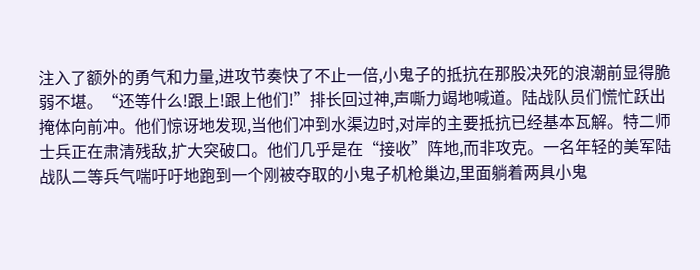注入了额外的勇气和力量,进攻节奏快了不止一倍,小鬼子的抵抗在那股决死的浪潮前显得脆弱不堪。“还等什么!跟上!跟上他们!”排长回过神,声嘶力竭地喊道。陆战队员们慌忙跃出掩体向前冲。他们惊讶地发现,当他们冲到水渠边时,对岸的主要抵抗已经基本瓦解。特二师士兵正在肃清残敌,扩大突破口。他们几乎是在“接收”阵地,而非攻克。一名年轻的美军陆战队二等兵气喘吁吁地跑到一个刚被夺取的小鬼子机枪巢边,里面躺着两具小鬼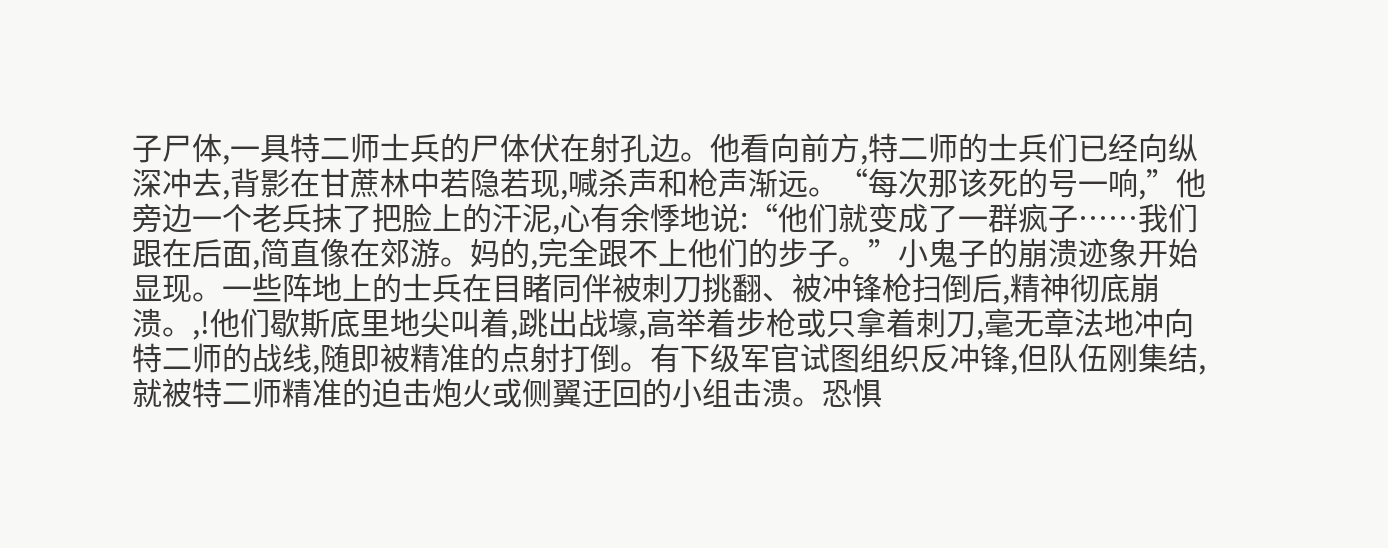子尸体,一具特二师士兵的尸体伏在射孔边。他看向前方,特二师的士兵们已经向纵深冲去,背影在甘蔗林中若隐若现,喊杀声和枪声渐远。“每次那该死的号一响,”他旁边一个老兵抹了把脸上的汗泥,心有余悸地说:“他们就变成了一群疯子……我们跟在后面,简直像在郊游。妈的,完全跟不上他们的步子。”小鬼子的崩溃迹象开始显现。一些阵地上的士兵在目睹同伴被刺刀挑翻、被冲锋枪扫倒后,精神彻底崩溃。,!他们歇斯底里地尖叫着,跳出战壕,高举着步枪或只拿着刺刀,毫无章法地冲向特二师的战线,随即被精准的点射打倒。有下级军官试图组织反冲锋,但队伍刚集结,就被特二师精准的迫击炮火或侧翼迂回的小组击溃。恐惧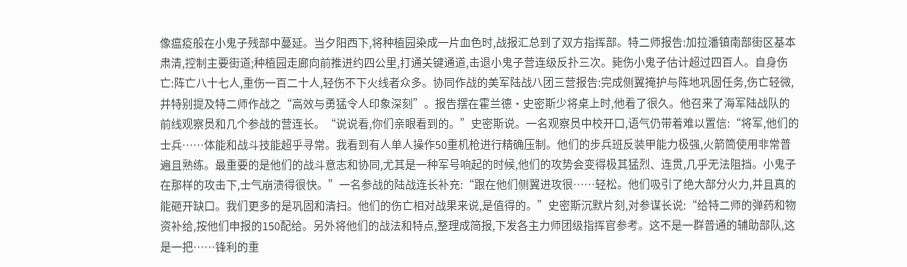像瘟疫般在小鬼子残部中蔓延。当夕阳西下,将种植园染成一片血色时,战报汇总到了双方指挥部。特二师报告:加拉潘镇南部街区基本肃清,控制主要街道;种植园走廊向前推进约四公里,打通关键通道,击退小鬼子营连级反扑三次。毙伤小鬼子估计超过四百人。自身伤亡:阵亡八十七人,重伤一百二十人,轻伤不下火线者众多。协同作战的美军陆战八团三营报告:完成侧翼掩护与阵地巩固任务,伤亡轻微,并特别提及特二师作战之“高效与勇猛令人印象深刻”。报告摆在霍兰德·史密斯少将桌上时,他看了很久。他召来了海军陆战队的前线观察员和几个参战的营连长。“说说看,你们亲眼看到的。”史密斯说。一名观察员中校开口,语气仍带着难以置信:“将军,他们的士兵……体能和战斗技能超乎寻常。我看到有人单人操作50重机枪进行精确压制。他们的步兵班反装甲能力极强,火箭筒使用非常普遍且熟练。最重要的是他们的战斗意志和协同,尤其是一种军号响起的时候,他们的攻势会变得极其猛烈、连贯,几乎无法阻挡。小鬼子在那样的攻击下,士气崩溃得很快。”一名参战的陆战连长补充:“跟在他们侧翼进攻很……轻松。他们吸引了绝大部分火力,并且真的能砸开缺口。我们更多的是巩固和清扫。他们的伤亡相对战果来说,是值得的。”史密斯沉默片刻,对参谋长说:“给特二师的弹药和物资补给,按他们申报的150配给。另外将他们的战法和特点,整理成简报,下发各主力师团级指挥官参考。这不是一群普通的辅助部队,这是一把……锋利的重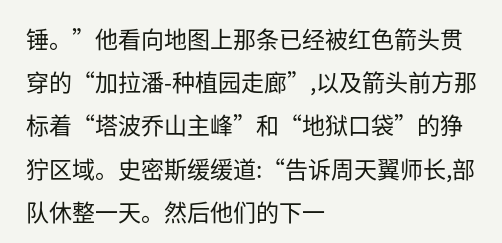锤。”他看向地图上那条已经被红色箭头贯穿的“加拉潘-种植园走廊”,以及箭头前方那标着“塔波乔山主峰”和“地狱口袋”的狰狞区域。史密斯缓缓道:“告诉周天翼师长,部队休整一天。然后他们的下一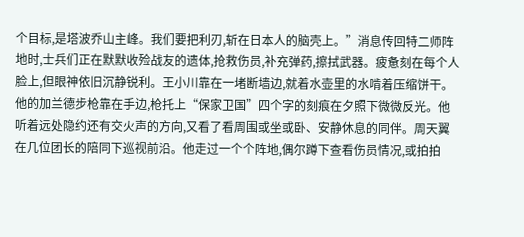个目标,是塔波乔山主峰。我们要把利刃,斩在日本人的脑壳上。”消息传回特二师阵地时,士兵们正在默默收殓战友的遗体,抢救伤员,补充弹药,擦拭武器。疲惫刻在每个人脸上,但眼神依旧沉静锐利。王小川靠在一堵断墙边,就着水壶里的水啃着压缩饼干。他的加兰德步枪靠在手边,枪托上“保家卫国”四个字的刻痕在夕照下微微反光。他听着远处隐约还有交火声的方向,又看了看周围或坐或卧、安静休息的同伴。周天翼在几位团长的陪同下巡视前沿。他走过一个个阵地,偶尔蹲下查看伤员情况,或拍拍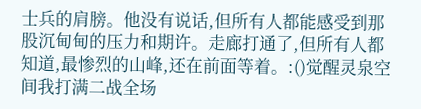士兵的肩膀。他没有说话,但所有人都能感受到那股沉甸甸的压力和期许。走廊打通了,但所有人都知道,最惨烈的山峰,还在前面等着。:()觉醒灵泉空间我打满二战全场